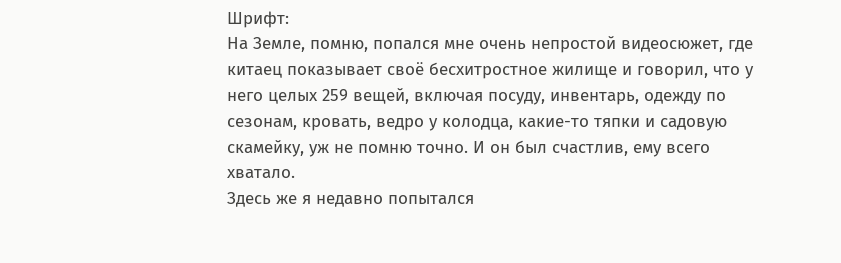Шрифт:
На Земле, помню, попался мне очень непростой видеосюжет, где китаец показывает своё бесхитростное жилище и говорил, что у него целых 259 вещей, включая посуду, инвентарь, одежду по сезонам, кровать, ведро у колодца, какие-то тяпки и садовую скамейку, уж не помню точно. И он был счастлив, ему всего хватало.
Здесь же я недавно попытался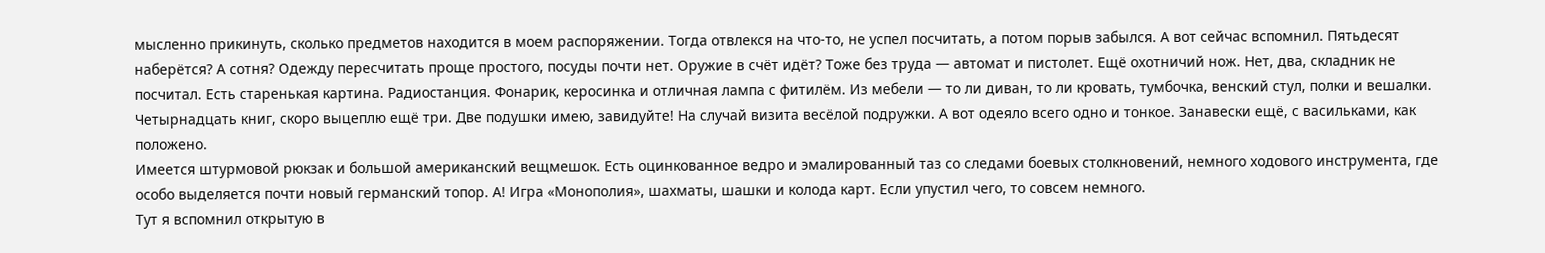мысленно прикинуть, сколько предметов находится в моем распоряжении. Тогда отвлекся на что-то, не успел посчитать, а потом порыв забылся. А вот сейчас вспомнил. Пятьдесят наберётся? А сотня? Одежду пересчитать проще простого, посуды почти нет. Оружие в счёт идёт? Тоже без труда — автомат и пистолет. Ещё охотничий нож. Нет, два, складник не посчитал. Есть старенькая картина. Радиостанция. Фонарик, керосинка и отличная лампа с фитилём. Из мебели — то ли диван, то ли кровать, тумбочка, венский стул, полки и вешалки. Четырнадцать книг, скоро выцеплю ещё три. Две подушки имею, завидуйте! На случай визита весёлой подружки. А вот одеяло всего одно и тонкое. Занавески ещё, с васильками, как положено.
Имеется штурмовой рюкзак и большой американский вещмешок. Есть оцинкованное ведро и эмалированный таз со следами боевых столкновений, немного ходового инструмента, где особо выделяется почти новый германский топор. А! Игра «Монополия», шахматы, шашки и колода карт. Если упустил чего, то совсем немного.
Тут я вспомнил открытую в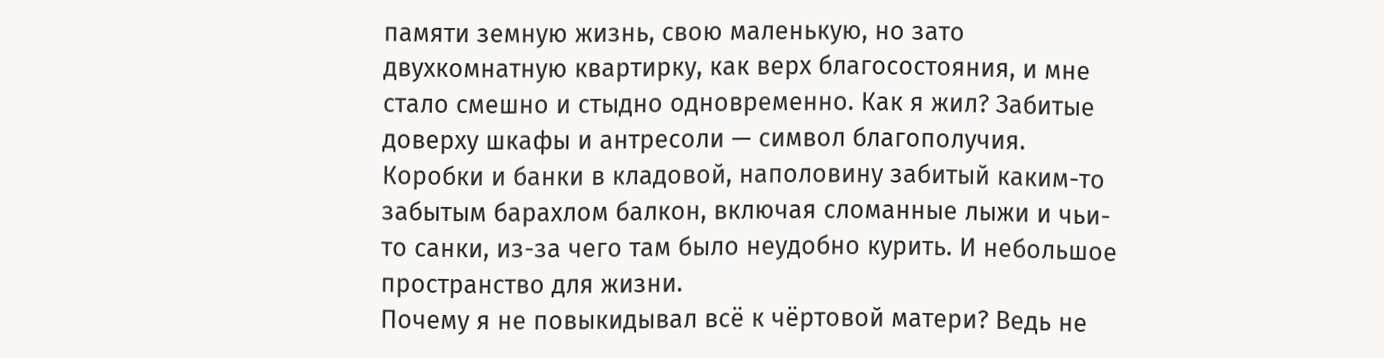памяти земную жизнь, свою маленькую, но зато двухкомнатную квартирку, как верх благосостояния, и мне стало смешно и стыдно одновременно. Как я жил? Забитые доверху шкафы и антресоли — символ благополучия. Коробки и банки в кладовой, наполовину забитый каким-то забытым барахлом балкон, включая сломанные лыжи и чьи-то санки, из-за чего там было неудобно курить. И небольшое пространство для жизни.
Почему я не повыкидывал всё к чёртовой матери? Ведь не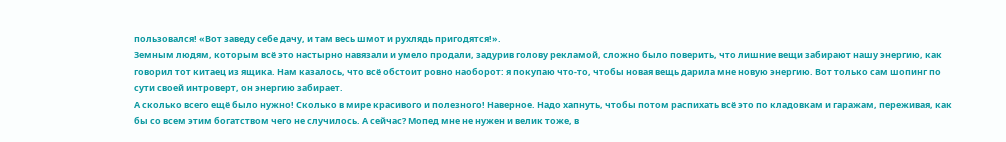пользовался! «Вот заведу себе дачу, и там весь шмот и рухлядь пригодятся!».
Земным людям, которым всё это настырно навязали и умело продали, задурив голову рекламой, сложно было поверить, что лишние вещи забирают нашу энергию, как говорил тот китаец из ящика. Нам казалось, что всё обстоит ровно наоборот: я покупаю что-то, чтобы новая вещь дарила мне новую энергию. Вот только сам шопинг по сути своей интроверт, он энергию забирает.
А сколько всего ещё было нужно! Сколько в мире красивого и полезного! Наверное. Надо хапнуть, чтобы потом распихать всё это по кладовкам и гаражам, переживая, как бы со всем этим богатством чего не случилось. А сейчас? Мопед мне не нужен и велик тоже, в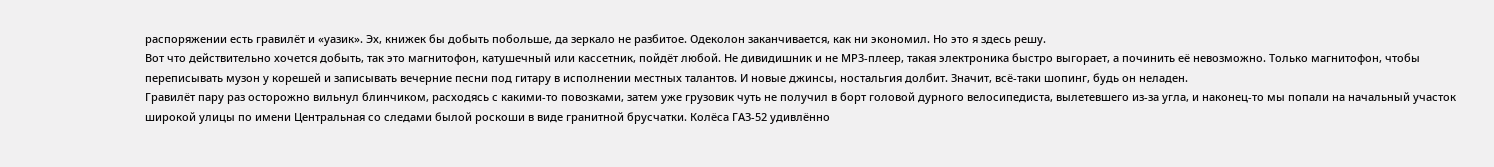распоряжении есть гравилёт и «уазик». Эх, книжек бы добыть побольше, да зеркало не разбитое. Одеколон заканчивается, как ни экономил. Но это я здесь решу.
Вот что действительно хочется добыть, так это магнитофон, катушечный или кассетник, пойдёт любой. Не дивидишник и не МP3-плеер, такая электроника быстро выгорает, а починить её невозможно. Только магнитофон, чтобы переписывать музон у корешей и записывать вечерние песни под гитару в исполнении местных талантов. И новые джинсы, ностальгия долбит. Значит, всё-таки шопинг, будь он неладен.
Гравилёт пару раз осторожно вильнул блинчиком, расходясь с какими-то повозками, затем уже грузовик чуть не получил в борт головой дурного велосипедиста, вылетевшего из-за угла, и наконец-то мы попали на начальный участок широкой улицы по имени Центральная со следами былой роскоши в виде гранитной брусчатки. Колёса ГАЗ-52 удивлённо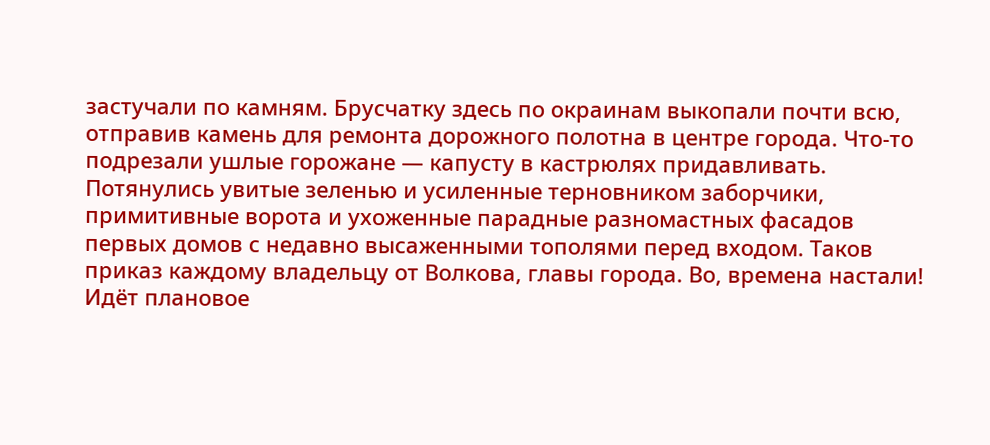застучали по камням. Брусчатку здесь по окраинам выкопали почти всю, отправив камень для ремонта дорожного полотна в центре города. Что-то подрезали ушлые горожане — капусту в кастрюлях придавливать.
Потянулись увитые зеленью и усиленные терновником заборчики, примитивные ворота и ухоженные парадные разномастных фасадов первых домов с недавно высаженными тополями перед входом. Таков приказ каждому владельцу от Волкова, главы города. Во, времена настали! Идёт плановое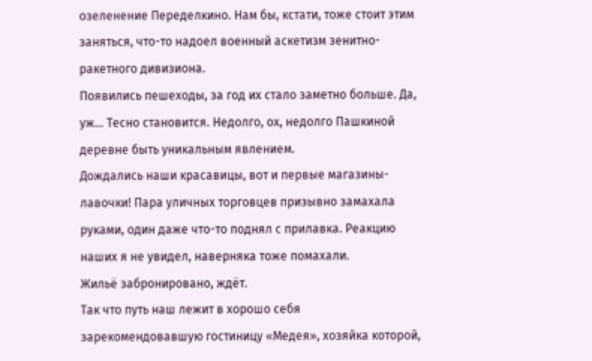озеленение Переделкино. Нам бы, кстати, тоже стоит этим заняться, что-то надоел военный аскетизм зенитно-ракетного дивизиона.
Появились пешеходы, за год их стало заметно больше. Да, уж… Тесно становится. Недолго, ох, недолго Пашкиной деревне быть уникальным явлением.
Дождались наши красавицы, вот и первые магазины-лавочки! Пара уличных торговцев призывно замахала руками, один даже что-то поднял с прилавка. Реакцию наших я не увидел, наверняка тоже помахали.
Жильё забронировано, ждёт.
Так что путь наш лежит в хорошо себя зарекомендовавшую гостиницу «Медея», хозяйка которой,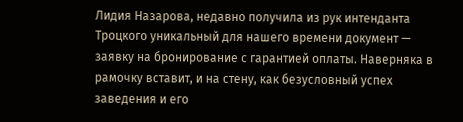Лидия Назарова, недавно получила из рук интенданта Троцкого уникальный для нашего времени документ — заявку на бронирование с гарантией оплаты. Наверняка в рамочку вставит, и на стену, как безусловный успех заведения и его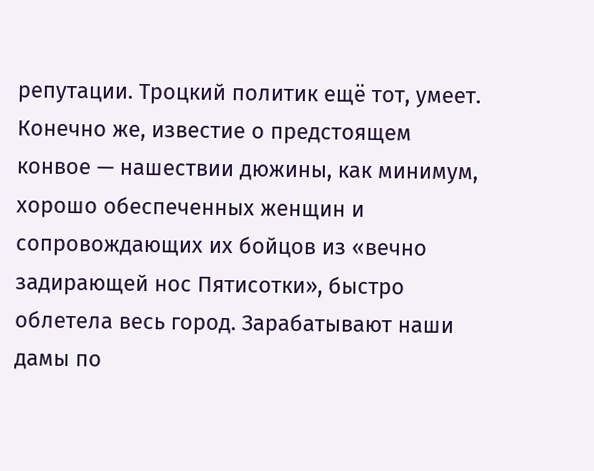репутации. Троцкий политик ещё тот, умеет.
Конечно же, известие о предстоящем конвое — нашествии дюжины, как минимум, хорошо обеспеченных женщин и сопровождающих их бойцов из «вечно задирающей нос Пятисотки», быстро облетела весь город. Зарабатывают наши дамы по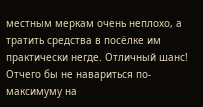местным меркам очень неплохо, а тратить средства в посёлке им практически негде. Отличный шанс! Отчего бы не навариться по-максимуму на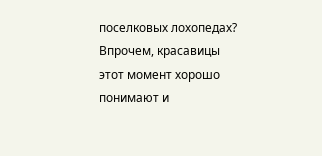поселковых лохопедах? Впрочем, красавицы этот момент хорошо понимают и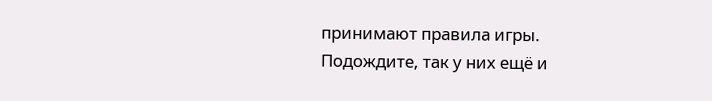принимают правила игры.
Подождите, так у них ещё и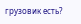грузовик есть?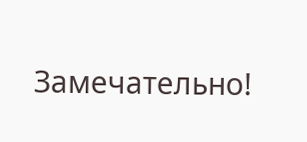Замечательно!